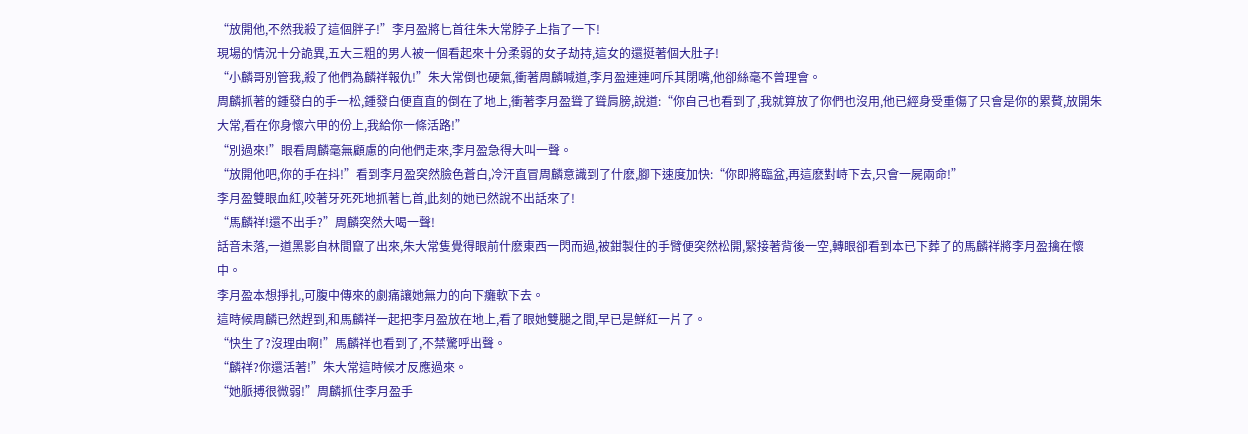“放開他,不然我殺了這個胖子!”李月盈將匕首往朱大常脖子上指了一下!
現場的情況十分詭異,五大三粗的男人被一個看起來十分柔弱的女子劫持,這女的還挺著個大肚子!
“小麟哥別管我,殺了他們為麟祥報仇!”朱大常倒也硬氣,衝著周麟喊道,李月盈連連呵斥其閉嘴,他卻絲毫不曾理會。
周麟抓著的鍾發白的手一松,鍾發白便直直的倒在了地上,衝著李月盈聳了聳肩膀,說道:“你自己也看到了,我就算放了你們也沒用,他已經身受重傷了只會是你的累贅,放開朱大常,看在你身懷六甲的份上,我給你一條活路!”
“別過來!”眼看周麟毫無顧慮的向他們走來,李月盈急得大叫一聲。
“放開他吧,你的手在抖!”看到李月盈突然臉色蒼白,冷汗直冒周麟意識到了什麽,腳下速度加快:“你即將臨盆,再這麽對峙下去,只會一屍兩命!”
李月盈雙眼血紅,咬著牙死死地抓著匕首,此刻的她已然說不出話來了!
“馬麟祥!還不出手?”周麟突然大喝一聲!
話音未落,一道黑影自林間竄了出來,朱大常隻覺得眼前什麽東西一閃而過,被鉗製住的手臂便突然松開,緊接著背後一空,轉眼卻看到本已下葬了的馬麟祥將李月盈擒在懷中。
李月盈本想掙扎,可腹中傳來的劇痛讓她無力的向下癱軟下去。
這時候周麟已然趕到,和馬麟祥一起把李月盈放在地上,看了眼她雙腿之間,早已是鮮紅一片了。
“快生了?沒理由啊!”馬麟祥也看到了,不禁驚呼出聲。
“麟祥?你還活著!”朱大常這時候才反應過來。
“她脈搏很微弱!”周麟抓住李月盈手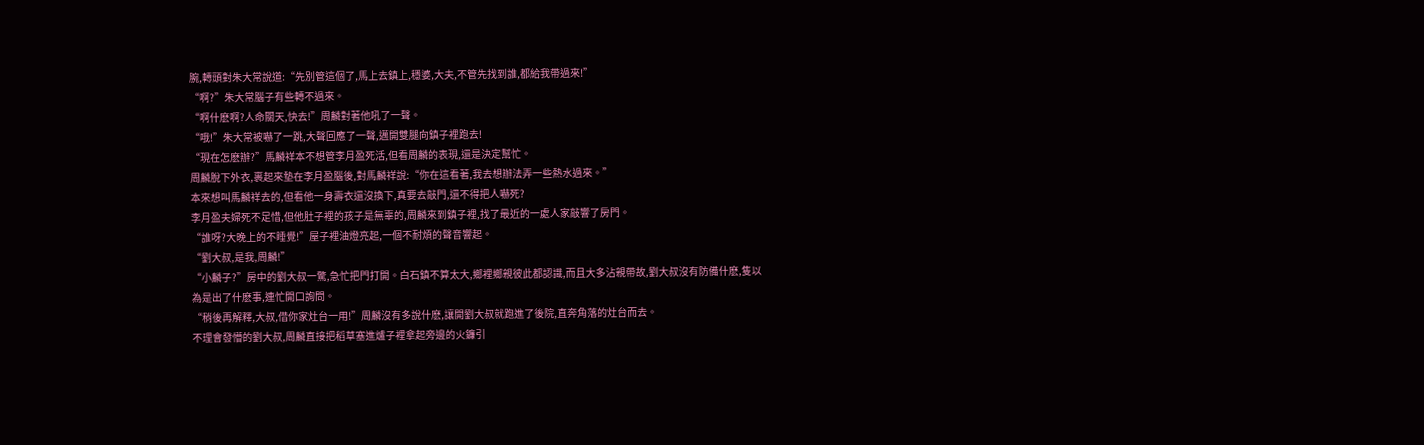腕,轉頭對朱大常說道:“先別管這個了,馬上去鎮上,穩婆,大夫,不管先找到誰,都給我帶過來!”
“啊?”朱大常腦子有些轉不過來。
“啊什麽啊?人命關天,快去!”周麟對著他吼了一聲。
“哦!”朱大常被嚇了一跳,大聲回應了一聲,邁開雙腿向鎮子裡跑去!
“現在怎麽辦?”馬麟祥本不想管李月盈死活,但看周麟的表現,還是決定幫忙。
周麟脫下外衣,裹起來墊在李月盈腦後,對馬麟祥說:“你在這看著,我去想辦法弄一些熱水過來。”
本來想叫馬麟祥去的,但看他一身壽衣還沒換下,真要去敲門,還不得把人嚇死?
李月盈夫婦死不足惜,但他肚子裡的孩子是無辜的,周麟來到鎮子裡,找了最近的一處人家敲響了房門。
“誰呀?大晚上的不睡覺!”屋子裡油燈亮起,一個不耐煩的聲音響起。
“劉大叔,是我,周麟!”
“小麟子?”房中的劉大叔一驚,急忙把門打開。白石鎮不算太大,鄉裡鄉親彼此都認識,而且大多沾親帶故,劉大叔沒有防備什麽,隻以為是出了什麽事,連忙開口詢問。
“稍後再解釋,大叔,借你家灶台一用!”周麟沒有多說什麽,讓開劉大叔就跑進了後院,直奔角落的灶台而去。
不理會發懵的劉大叔,周麟直接把稻草塞進爐子裡拿起旁邊的火鐮引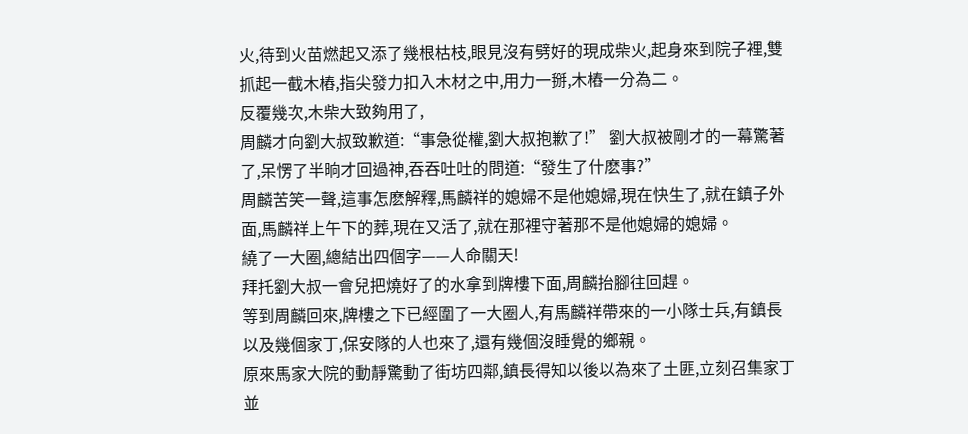火,待到火苗燃起又添了幾根枯枝,眼見沒有劈好的現成柴火,起身來到院子裡,雙抓起一截木樁,指尖發力扣入木材之中,用力一掰,木樁一分為二。
反覆幾次,木柴大致夠用了,
周麟才向劉大叔致歉道:“事急從權,劉大叔抱歉了!” 劉大叔被剛才的一幕驚著了,呆愣了半晌才回過神,吞吞吐吐的問道:“發生了什麽事?”
周麟苦笑一聲,這事怎麽解釋,馬麟祥的媳婦不是他媳婦,現在快生了,就在鎮子外面,馬麟祥上午下的葬,現在又活了,就在那裡守著那不是他媳婦的媳婦。
繞了一大圈,總結出四個字——人命關天!
拜托劉大叔一會兒把燒好了的水拿到牌樓下面,周麟抬腳往回趕。
等到周麟回來,牌樓之下已經圍了一大圈人,有馬麟祥帶來的一小隊士兵,有鎮長以及幾個家丁,保安隊的人也來了,還有幾個沒睡覺的鄉親。
原來馬家大院的動靜驚動了街坊四鄰,鎮長得知以後以為來了土匪,立刻召集家丁並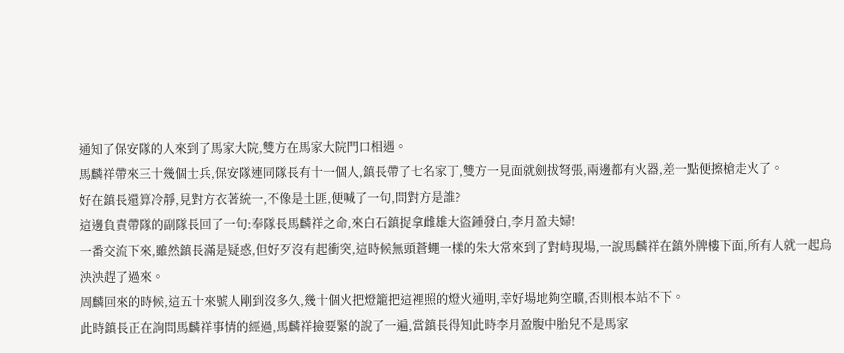通知了保安隊的人來到了馬家大院,雙方在馬家大院門口相遇。
馬麟祥帶來三十幾個士兵,保安隊連同隊長有十一個人,鎮長帶了七名家丁,雙方一見面就劍拔弩張,兩邊都有火器,差一點便擦槍走火了。
好在鎮長還算冷靜,見對方衣著統一,不像是土匪,便喊了一句,問對方是誰?
這邊負責帶隊的副隊長回了一句:奉隊長馬麟祥之命,來白石鎮捉拿雌雄大盜鍾發白,李月盈夫婦!
一番交流下來,雖然鎮長滿是疑惑,但好歹沒有起衝突,這時候無頭蒼蠅一樣的朱大常來到了對峙現場,一說馬麟祥在鎮外牌樓下面,所有人就一起烏泱泱趕了過來。
周麟回來的時候,這五十來號人剛到沒多久,幾十個火把燈籠把這裡照的燈火通明,幸好場地夠空曠,否則根本站不下。
此時鎮長正在詢問馬麟祥事情的經過,馬麟祥撿要緊的說了一遍,當鎮長得知此時李月盈腹中胎兒不是馬家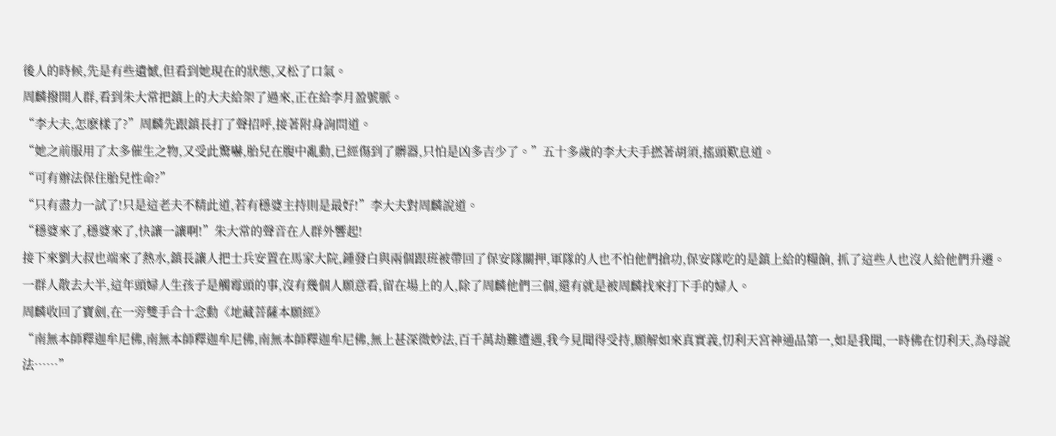後人的時候,先是有些遺憾,但看到她現在的狀態,又松了口氣。
周麟撥開人群,看到朱大常把鎮上的大夫給架了過來,正在給李月盈號脈。
“李大夫,怎麽樣了?”周麟先跟鎮長打了聲招呼,接著附身詢問道。
“她之前服用了太多催生之物,又受此驚嚇,胎兒在腹中亂動,已經傷到了髒器,只怕是凶多吉少了。”五十多歲的李大夫手撚著胡須,搖頭歎息道。
“可有辦法保住胎兒性命?”
“只有盡力一試了!只是這老夫不精此道,若有穩婆主持則是最好!”李大夫對周麟說道。
“穩婆來了,穩婆來了,快讓一讓啊!”朱大常的聲音在人群外響起!
接下來劉大叔也端來了熱水,鎮長讓人把士兵安置在馬家大院,鍾發白與兩個跟班被帶回了保安隊關押,軍隊的人也不怕他們搶功,保安隊吃的是鎮上給的糧餉, 抓了這些人也沒人給他們升遷。
一群人散去大半,這年頭婦人生孩子是觸霉頭的事,沒有幾個人願意看,留在場上的人,除了周麟他們三個,還有就是被周麟找來打下手的婦人。
周麟收回了寶劍,在一旁雙手合十念動《地藏菩薩本願經》
“南無本師釋迦牟尼佛,南無本師釋迦牟尼佛,南無本師釋迦牟尼佛,無上甚深微妙法,百千萬劫難遭遇,我今見聞得受持,願解如來真實義,忉利天宮神通品第一,如是我聞,一時佛在忉利天,為母說法……”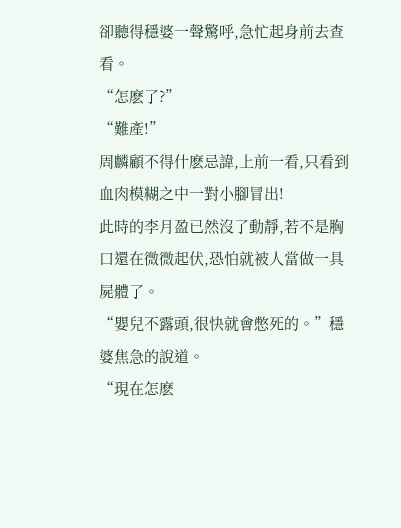卻聽得穩婆一聲驚呼,急忙起身前去查看。
“怎麽了?”
“難產!”
周麟顧不得什麽忌諱,上前一看,只看到血肉模糊之中一對小腳冒出!
此時的李月盈已然沒了動靜,若不是胸口還在微微起伏,恐怕就被人當做一具屍體了。
“嬰兒不露頭,很快就會憋死的。”穩婆焦急的說道。
“現在怎麽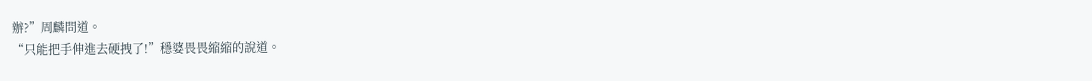辦?”周麟問道。
“只能把手伸進去硬拽了!”穩婆畏畏縮縮的說道。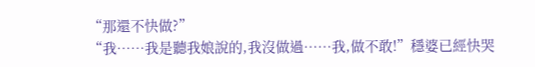“那還不快做?”
“我……我是聽我娘說的,我沒做過……我,做不敢!”穩婆已經快哭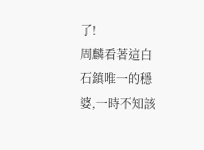了!
周麟看著這白石鎮唯一的穩婆,一時不知該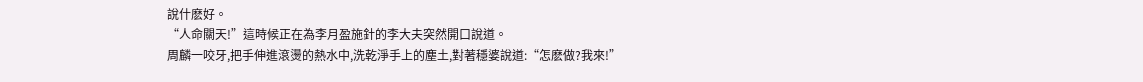說什麽好。
“人命關天!”這時候正在為李月盈施針的李大夫突然開口說道。
周麟一咬牙,把手伸進滾燙的熱水中,洗乾淨手上的塵土,對著穩婆說道:“怎麽做?我來!”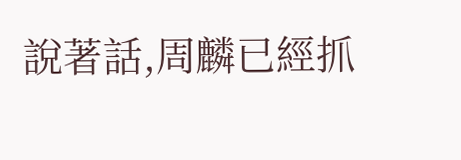說著話,周麟已經抓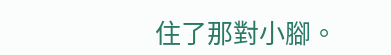住了那對小腳。